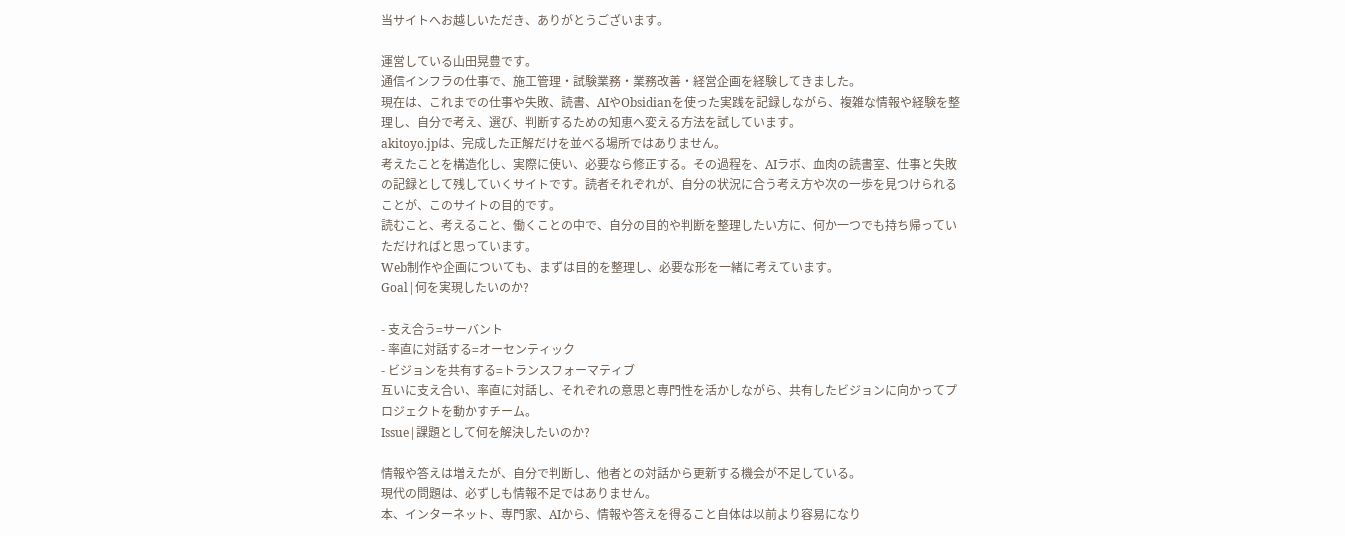当サイトへお越しいただき、ありがとうございます。

運営している山田晃豊です。
通信インフラの仕事で、施工管理・試験業務・業務改善・経営企画を経験してきました。
現在は、これまでの仕事や失敗、読書、AIやObsidianを使った実践を記録しながら、複雑な情報や経験を整理し、自分で考え、選び、判断するための知恵へ変える方法を試しています。
akitoyo.jpは、完成した正解だけを並べる場所ではありません。
考えたことを構造化し、実際に使い、必要なら修正する。その過程を、AIラボ、血肉の読書室、仕事と失敗の記録として残していくサイトです。読者それぞれが、自分の状況に合う考え方や次の一歩を見つけられることが、このサイトの目的です。
読むこと、考えること、働くことの中で、自分の目的や判断を整理したい方に、何か一つでも持ち帰っていただければと思っています。
Web制作や企画についても、まずは目的を整理し、必要な形を一緒に考えています。
Goal|何を実現したいのか?

- 支え合う=サーバント
- 率直に対話する=オーセンティック
- ビジョンを共有する=トランスフォーマティブ
互いに支え合い、率直に対話し、それぞれの意思と専門性を活かしながら、共有したビジョンに向かってプロジェクトを動かすチーム。
Issue|課題として何を解決したいのか?

情報や答えは増えたが、自分で判断し、他者との対話から更新する機会が不足している。
現代の問題は、必ずしも情報不足ではありません。
本、インターネット、専門家、AIから、情報や答えを得ること自体は以前より容易になり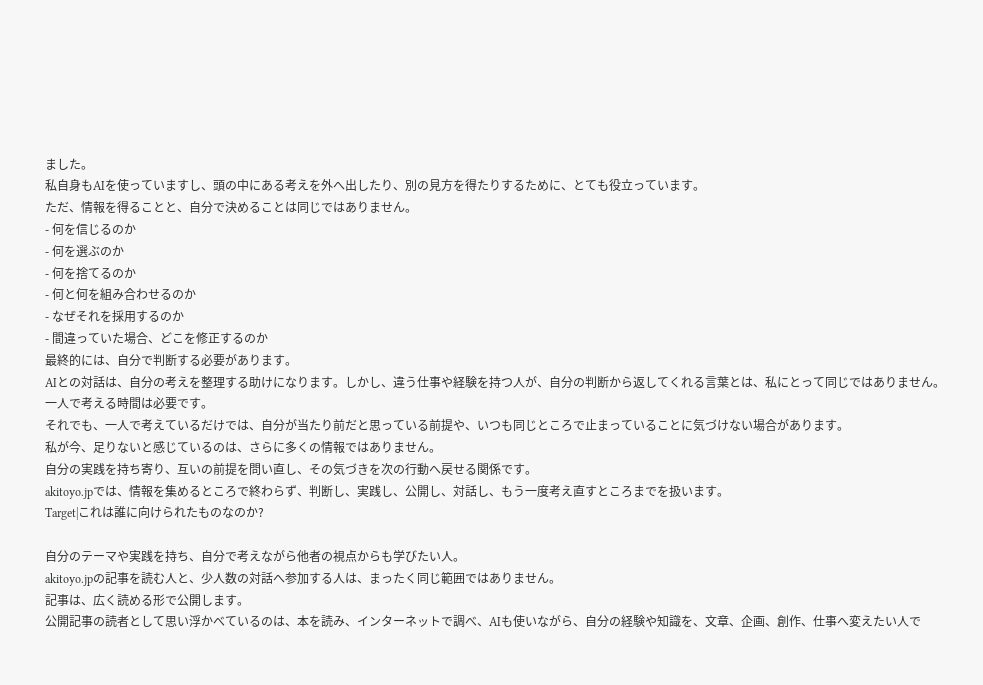ました。
私自身もAIを使っていますし、頭の中にある考えを外へ出したり、別の見方を得たりするために、とても役立っています。
ただ、情報を得ることと、自分で決めることは同じではありません。
- 何を信じるのか
- 何を選ぶのか
- 何を捨てるのか
- 何と何を組み合わせるのか
- なぜそれを採用するのか
- 間違っていた場合、どこを修正するのか
最終的には、自分で判断する必要があります。
AIとの対話は、自分の考えを整理する助けになります。しかし、違う仕事や経験を持つ人が、自分の判断から返してくれる言葉とは、私にとって同じではありません。
一人で考える時間は必要です。
それでも、一人で考えているだけでは、自分が当たり前だと思っている前提や、いつも同じところで止まっていることに気づけない場合があります。
私が今、足りないと感じているのは、さらに多くの情報ではありません。
自分の実践を持ち寄り、互いの前提を問い直し、その気づきを次の行動へ戻せる関係です。
akitoyo.jpでは、情報を集めるところで終わらず、判断し、実践し、公開し、対話し、もう一度考え直すところまでを扱います。
Target|これは誰に向けられたものなのか?

自分のテーマや実践を持ち、自分で考えながら他者の視点からも学びたい人。
akitoyo.jpの記事を読む人と、少人数の対話へ参加する人は、まったく同じ範囲ではありません。
記事は、広く読める形で公開します。
公開記事の読者として思い浮かべているのは、本を読み、インターネットで調べ、AIも使いながら、自分の経験や知識を、文章、企画、創作、仕事へ変えたい人で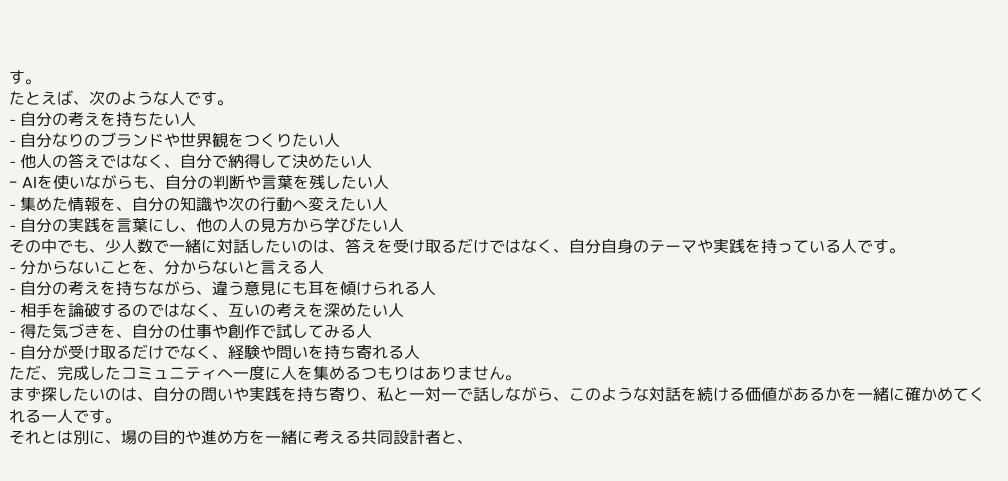す。
たとえば、次のような人です。
- 自分の考えを持ちたい人
- 自分なりのブランドや世界観をつくりたい人
- 他人の答えではなく、自分で納得して決めたい人
- AIを使いながらも、自分の判断や言葉を残したい人
- 集めた情報を、自分の知識や次の行動へ変えたい人
- 自分の実践を言葉にし、他の人の見方から学びたい人
その中でも、少人数で一緒に対話したいのは、答えを受け取るだけではなく、自分自身のテーマや実践を持っている人です。
- 分からないことを、分からないと言える人
- 自分の考えを持ちながら、違う意見にも耳を傾けられる人
- 相手を論破するのではなく、互いの考えを深めたい人
- 得た気づきを、自分の仕事や創作で試してみる人
- 自分が受け取るだけでなく、経験や問いを持ち寄れる人
ただ、完成したコミュニティへ一度に人を集めるつもりはありません。
まず探したいのは、自分の問いや実践を持ち寄り、私と一対一で話しながら、このような対話を続ける価値があるかを一緒に確かめてくれる一人です。
それとは別に、場の目的や進め方を一緒に考える共同設計者と、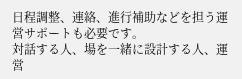日程調整、連絡、進行補助などを担う運営サポートも必要です。
対話する人、場を一緒に設計する人、運営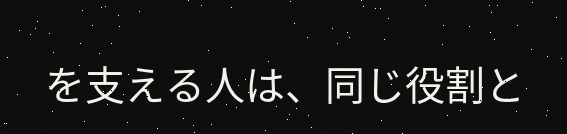を支える人は、同じ役割と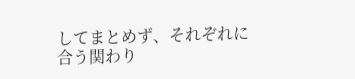してまとめず、それぞれに合う関わり